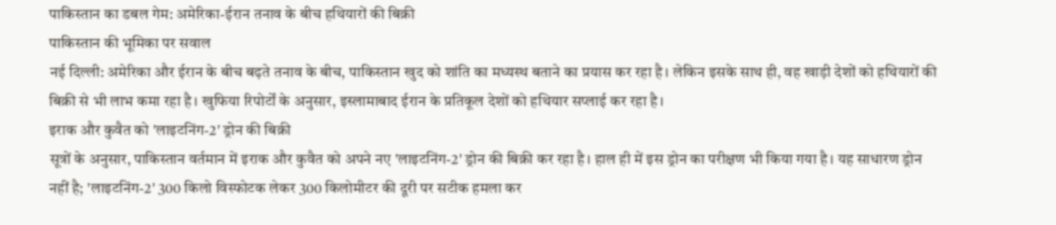पाकिस्तान का डबल गेम: अमेरिका-ईरान तनाव के बीच हथियारों की बिक्री
पाकिस्तान की भूमिका पर सवाल
नई दिल्ली: अमेरिका और ईरान के बीच बढ़ते तनाव के बीच, पाकिस्तान खुद को शांति का मध्यस्थ बताने का प्रयास कर रहा है। लेकिन इसके साथ ही, वह खाड़ी देशों को हथियारों की बिक्री से भी लाभ कमा रहा है। खुफिया रिपोर्टों के अनुसार, इस्लामाबाद ईरान के प्रतिकूल देशों को हथियार सप्लाई कर रहा है।
इराक और कुवैत को 'लाइटनिंग-2' ड्रोन की बिक्री
सूत्रों के अनुसार, पाकिस्तान वर्तमान में इराक और कुवैत को अपने नए 'लाइटनिंग-2' ड्रोन की बिक्री कर रहा है। हाल ही में इस ड्रोन का परीक्षण भी किया गया है। यह साधारण ड्रोन नहीं है; 'लाइटनिंग-2' 300 किलो विस्फोटक लेकर 300 किलोमीटर की दूरी पर सटीक हमला कर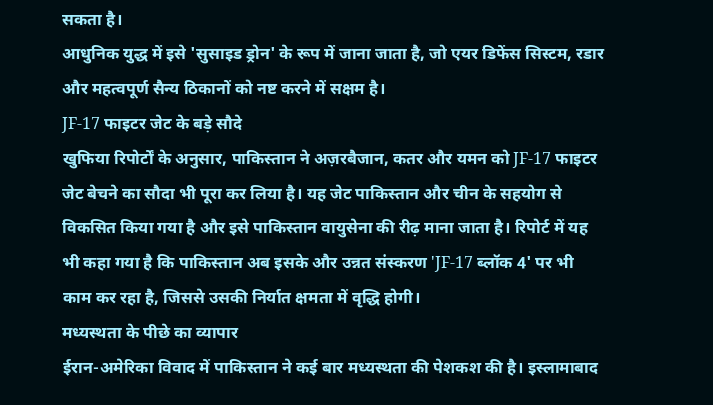सकता है।
आधुनिक युद्ध में इसे 'सुसाइड ड्रोन' के रूप में जाना जाता है, जो एयर डिफेंस सिस्टम, रडार और महत्वपूर्ण सैन्य ठिकानों को नष्ट करने में सक्षम है।
JF-17 फाइटर जेट के बड़े सौदे
खुफिया रिपोर्टों के अनुसार, पाकिस्तान ने अज़रबैजान, कतर और यमन को JF-17 फाइटर जेट बेचने का सौदा भी पूरा कर लिया है। यह जेट पाकिस्तान और चीन के सहयोग से विकसित किया गया है और इसे पाकिस्तान वायुसेना की रीढ़ माना जाता है। रिपोर्ट में यह भी कहा गया है कि पाकिस्तान अब इसके और उन्नत संस्करण 'JF-17 ब्लॉक 4' पर भी काम कर रहा है, जिससे उसकी निर्यात क्षमता में वृद्धि होगी।
मध्यस्थता के पीछे का व्यापार
ईरान-अमेरिका विवाद में पाकिस्तान ने कई बार मध्यस्थता की पेशकश की है। इस्लामाबाद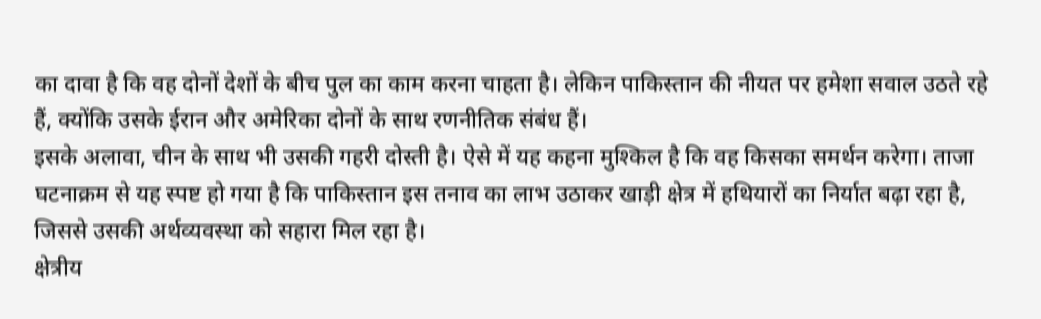का दावा है कि वह दोनों देशों के बीच पुल का काम करना चाहता है। लेकिन पाकिस्तान की नीयत पर हमेशा सवाल उठते रहे हैं, क्योंकि उसके ईरान और अमेरिका दोनों के साथ रणनीतिक संबंध हैं।
इसके अलावा, चीन के साथ भी उसकी गहरी दोस्ती है। ऐसे में यह कहना मुश्किल है कि वह किसका समर्थन करेगा। ताजा घटनाक्रम से यह स्पष्ट हो गया है कि पाकिस्तान इस तनाव का लाभ उठाकर खाड़ी क्षेत्र में हथियारों का निर्यात बढ़ा रहा है, जिससे उसकी अर्थव्यवस्था को सहारा मिल रहा है।
क्षेत्रीय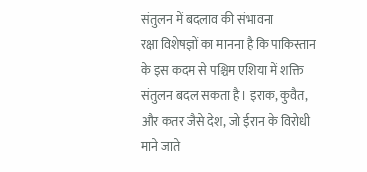संतुलन में बदलाव की संभावना
रक्षा विशेषज्ञों का मानना है कि पाकिस्तान के इस कदम से पश्चिम एशिया में शक्ति संतुलन बदल सकता है। इराक, कुवैत, और कतर जैसे देश, जो ईरान के विरोधी माने जाते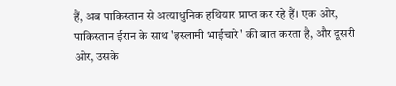हैं, अब पाकिस्तान से अत्याधुनिक हथियार प्राप्त कर रहे हैं। एक ओर, पाकिस्तान ईरान के साथ 'इस्लामी भाईचारे' की बात करता है, और दूसरी ओर, उसके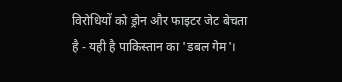विरोधियों को ड्रोन और फाइटर जेट बेचता है - यही है पाकिस्तान का 'डबल गेम'।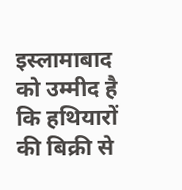इस्लामाबाद को उम्मीद है कि हथियारों की बिक्री से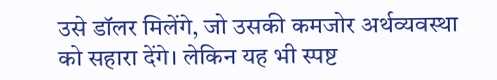उसे डॉलर मिलेंगे, जो उसकी कमजोर अर्थव्यवस्था को सहारा देंगे। लेकिन यह भी स्पष्ट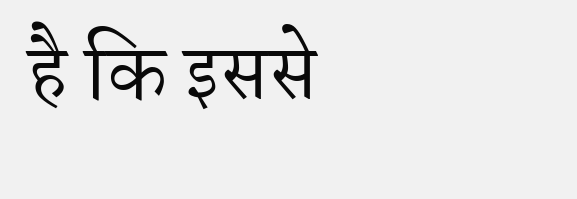है कि इससे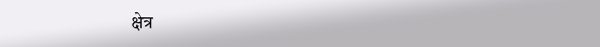क्षेत्र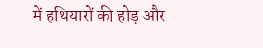में हथियारों की होड़ और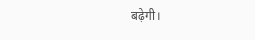बढ़ेगी।